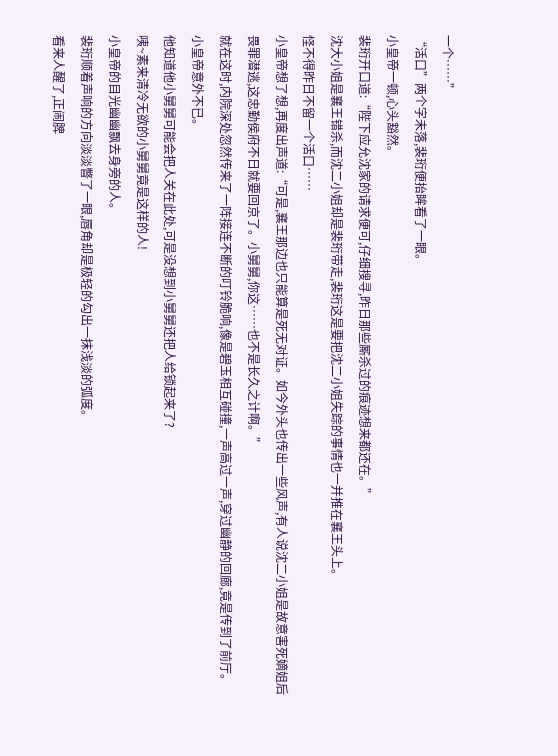一个……”
“活口”两个字未落,裴珩便抬眸看了一眼。
小皇帝一顿,心头豁然。
裴珩开口道:“陛下应允沈家的请求便可,仔细搜寻,昨日那些厮杀过的痕迹想来都还在。”
沈大小姐是襄王错杀,而沈二小姐却是裴珩带走,裴珩这是要把沈二小姐失踪的事情也一并推在襄王头上。
怪不得昨日不留一个活口……
小皇帝想了想,再度出声道:“可是,襄王那边也只能算是死无对证。如今外头也传出一些风声,有人说沈二小姐是故意害死嫡姐后畏罪潜逃,这忠勤侯府不日就要回京了。小舅舅,你这……也不是长久之计啊。”
就在这时,内院深处忽然传来了一阵接连不断的叮铃脆响,像是碧玉相互碰撞,一声高过一声,穿过幽静的回廊,竟是传到了前厅。
小皇帝意外不已。
他知道他小舅舅可能会把人关在此处,可是没想到小舅舅还把人给锁起来了?
咦~素来清冷无欲的小舅舅竟是这样的人!
小皇帝的目光幽幽飘去身旁的人。
裴珩顺着声响的方向淡淡瞥了一眼,唇角却是极轻的勾出一抹浅淡的弧度。
看来人醒了,正闹脾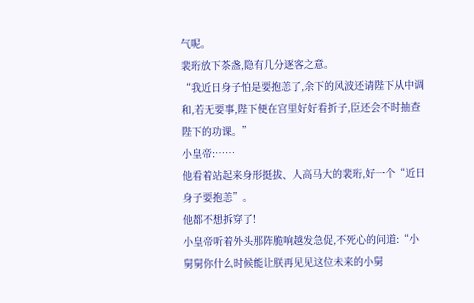气呢。
裴珩放下茶盏,隐有几分逐客之意。
“我近日身子怕是要抱恙了,余下的风波还请陛下从中调和,若无要事,陛下便在宫里好好看折子,臣还会不时抽查陛下的功课。”
小皇帝:……
他看着站起来身形挺拔、人高马大的裴珩,好一个“近日身子要抱恙”。
他都不想拆穿了!
小皇帝听着外头那阵脆响越发急促,不死心的问道:“小舅舅你什么时候能让朕再见见这位未来的小舅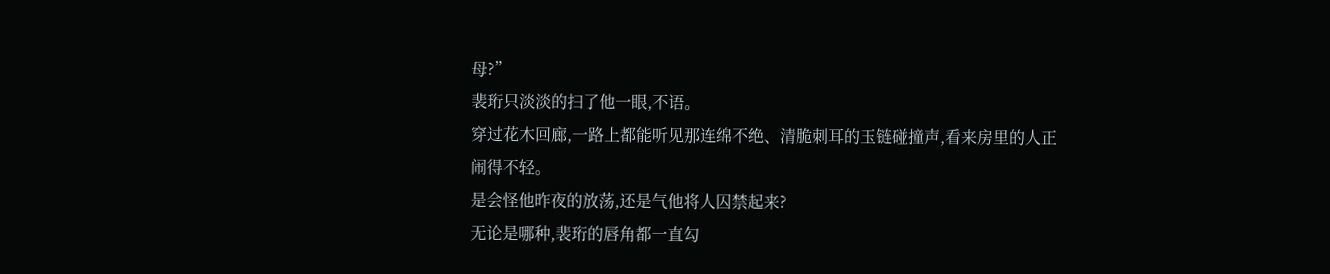母?”
裴珩只淡淡的扫了他一眼,不语。
穿过花木回廊,一路上都能听见那连绵不绝、清脆刺耳的玉链碰撞声,看来房里的人正闹得不轻。
是会怪他昨夜的放荡,还是气他将人囚禁起来?
无论是哪种,裴珩的唇角都一直勾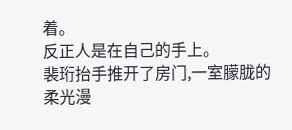着。
反正人是在自己的手上。
裴珩抬手推开了房门,一室朦胧的柔光漫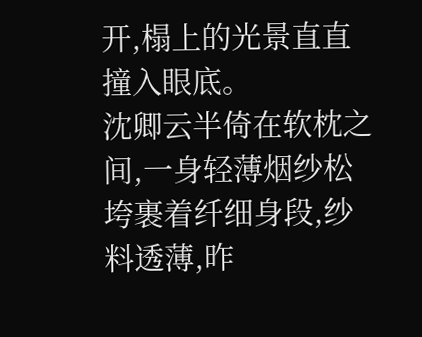开,榻上的光景直直撞入眼底。
沈卿云半倚在软枕之间,一身轻薄烟纱松垮裹着纤细身段,纱料透薄,昨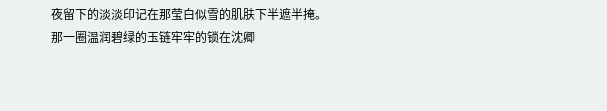夜留下的淡淡印记在那莹白似雪的肌肤下半遮半掩。
那一圈温润碧绿的玉链牢牢的锁在沈卿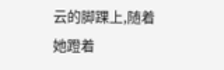云的脚踝上,随着她蹬着